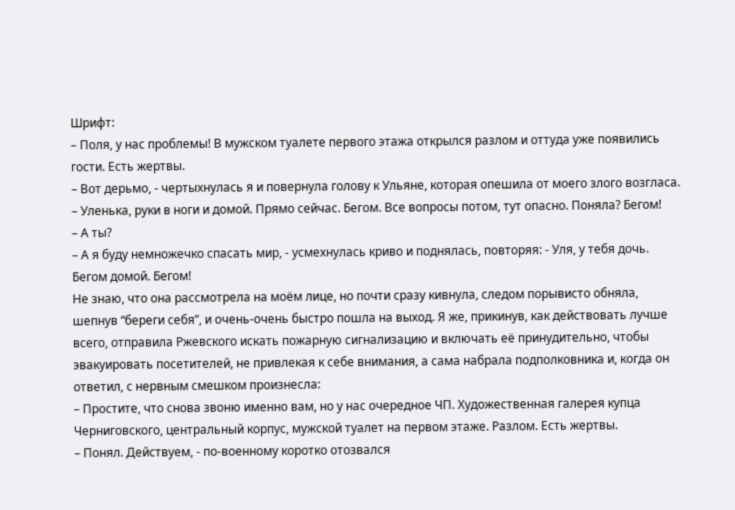Шрифт:
– Поля, у нас проблемы! В мужском туалете первого этажа открылся разлом и оттуда уже появились гости. Есть жертвы.
– Вот дерьмо, - чертыхнулась я и повернула голову к Ульяне, которая опешила от моего злого возгласа.
– Уленька, руки в ноги и домой. Прямо сейчас. Бегом. Все вопросы потом, тут опасно. Поняла? Бегом!
– А ты?
– А я буду немножечко спасать мир, - усмехнулась криво и поднялась, повторяя: - Уля, у тебя дочь. Бегом домой. Бегом!
Не знаю, что она рассмотрела на моём лице, но почти сразу кивнула, следом порывисто обняла, шепнув “береги себя”, и очень-очень быстро пошла на выход. Я же, прикинув, как действовать лучше всего, отправила Ржевского искать пожарную сигнализацию и включать её принудительно, чтобы эвакуировать посетителей, не привлекая к себе внимания, а сама набрала подполковника и, когда он ответил, с нервным смешком произнесла:
– Простите, что снова звоню именно вам, но у нас очередное ЧП. Художественная галерея купца Черниговского, центральный корпус, мужской туалет на первом этаже. Разлом. Есть жертвы.
– Понял. Действуем, - по-военному коротко отозвался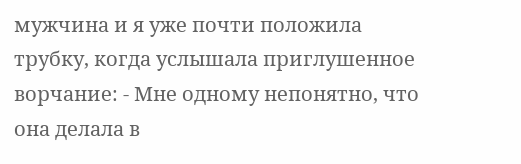мужчина и я уже почти положила трубку, когда услышала приглушенное ворчание: - Мне одному непонятно, что она делала в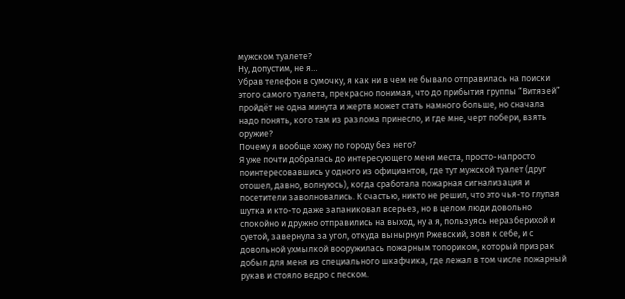мужском туалете?
Ну, допустим, не я…
Убрав телефон в сумочку, я как ни в чем не бывало отправилась на поиски этого самого туалета, прекрасно понимая, что до прибытия группы “Витязей” пройдёт не одна минута и жертв может стать намного больше, но сначала надо понять, кого там из разлома принесло, и где мне, черт побери, взять оружие?
Почему я вообще хожу по городу без него?
Я уже почти добралась до интересующего меня места, просто-напросто поинтересовавшись у одного из официантов, где тут мужской туалет (друг отошел, давно, волнуюсь), когда сработала пожарная сигнализация и посетители заволновались. К счастью, никто не решил, что это чья-то глупая шутка и кто-то даже запаниковал всерьез, но в целом люди довольно спокойно и дружно отправились на выход, ну а я, пользуясь неразберихой и суетой, завернула за угол, откуда вынырнул Ржевский, зовя к себе, и с довольной ухмылкой вооружилась пожарным топориком, который призрак добыл для меня из специального шкафчика, где лежал в том числе пожарный рукав и стояло ведро с песком.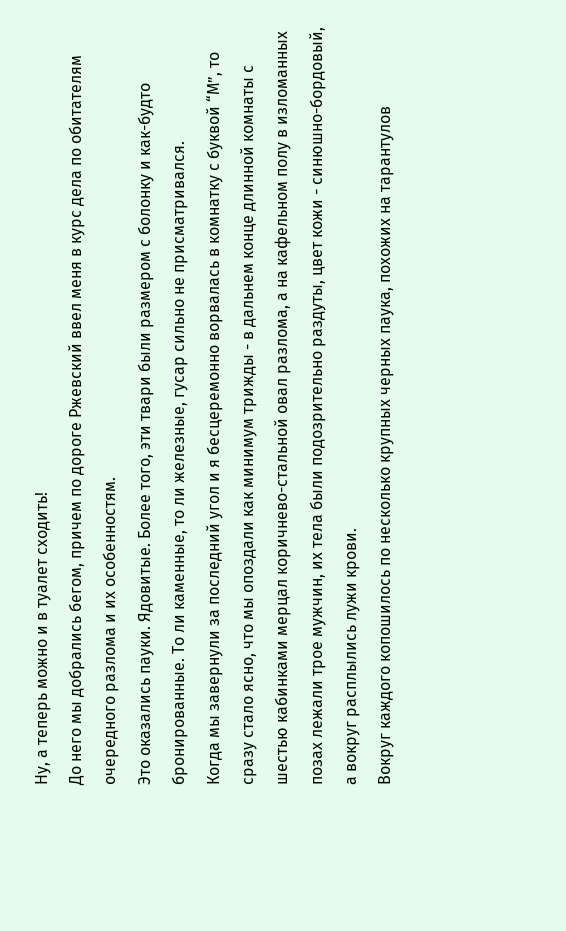Ну, а теперь можно и в туалет сходить!
До него мы добрались бегом, причем по дороге Ржевский ввел меня в курс дела по обитателям очередного разлома и их особенностям.
Это оказались пауки. Ядовитые. Более того, эти твари были размером с болонку и как-будто бронированные. То ли каменные, то ли железные, гусар сильно не присматривался.
Когда мы завернули за последний угол и я бесцеремонно ворвалась в комнатку с буквой “М”, то сразу стало ясно, что мы опоздали как минимум трижды - в дальнем конце длинной комнаты с шестью кабинками мерцал коричнево-стальной овал разлома, а на кафельном полу в изломанных позах лежали трое мужчин, их тела были подозрительно раздуты, цвет кожи - синюшно-бордовый, а вокруг расплылись лужи крови.
Вокруг каждого копошилось по несколько крупных черных паука, похожих на тарантулов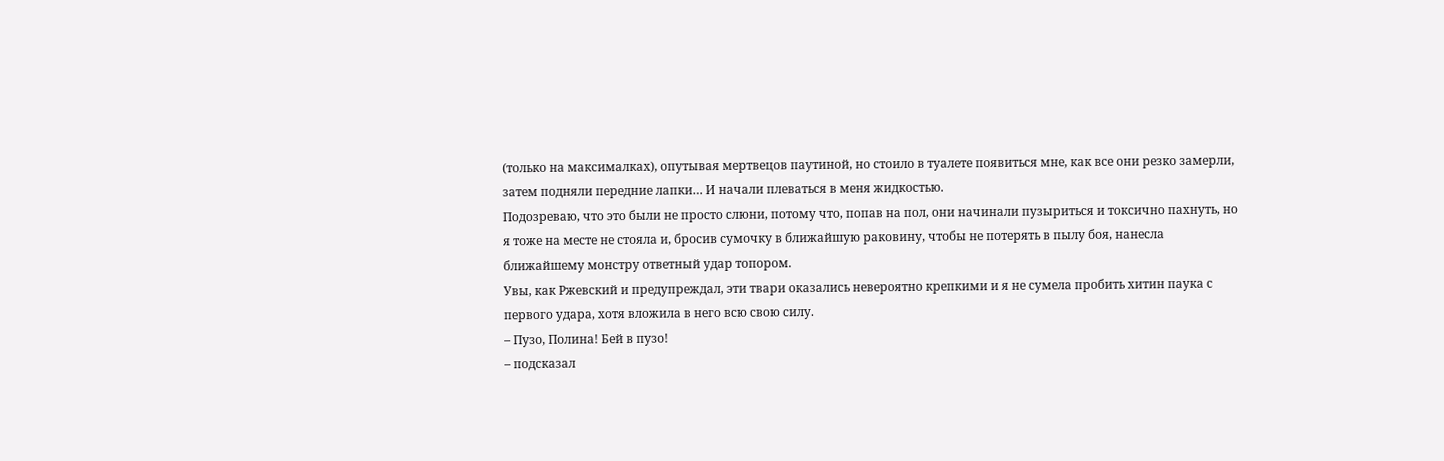(только на максималках), опутывая мертвецов паутиной, но стоило в туалете появиться мне, как все они резко замерли, затем подняли передние лапки… И начали плеваться в меня жидкостью.
Подозреваю, что это были не просто слюни, потому что, попав на пол, они начинали пузыриться и токсично пахнуть, но я тоже на месте не стояла и, бросив сумочку в ближайшую раковину, чтобы не потерять в пылу боя, нанесла ближайшему монстру ответный удар топором.
Увы, как Ржевский и предупреждал, эти твари оказались невероятно крепкими и я не сумела пробить хитин паука с первого удара, хотя вложила в него всю свою силу.
– Пузо, Полина! Бей в пузо!
– подсказал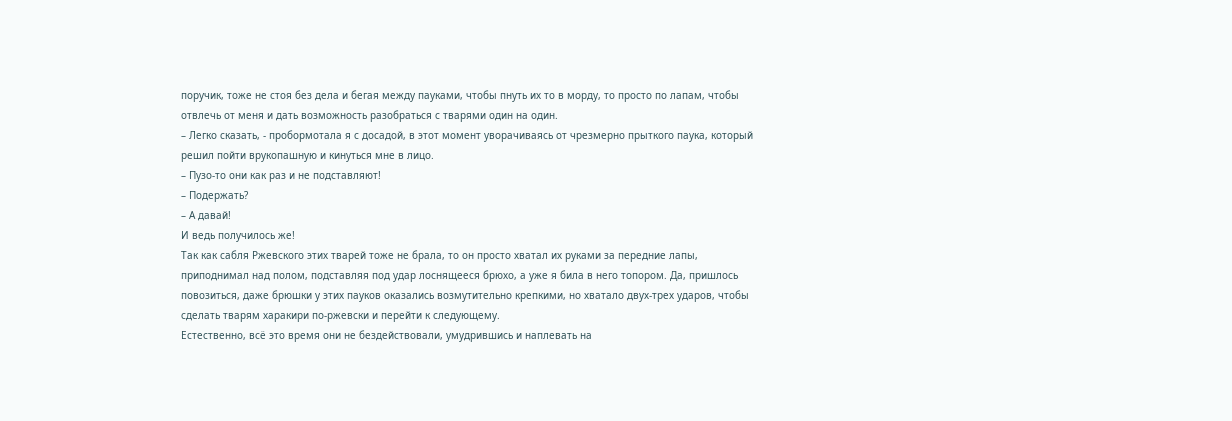поручик, тоже не стоя без дела и бегая между пауками, чтобы пнуть их то в морду, то просто по лапам, чтобы отвлечь от меня и дать возможность разобраться с тварями один на один.
– Легко сказать, - пробормотала я с досадой, в этот момент уворачиваясь от чрезмерно прыткого паука, который решил пойти врукопашную и кинуться мне в лицо.
– Пузо-то они как раз и не подставляют!
– Подержать?
– А давай!
И ведь получилось же!
Так как сабля Ржевского этих тварей тоже не брала, то он просто хватал их руками за передние лапы, приподнимал над полом, подставляя под удар лоснящееся брюхо, а уже я била в него топором. Да, пришлось повозиться, даже брюшки у этих пауков оказались возмутительно крепкими, но хватало двух-трех ударов, чтобы сделать тварям харакири по-ржевски и перейти к следующему.
Естественно, всё это время они не бездействовали, умудрившись и наплевать на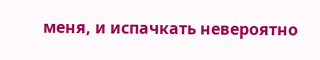меня, и испачкать невероятно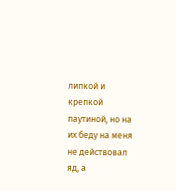липкой и крепкой паутиной, но на их беду на меня не действовал яд, а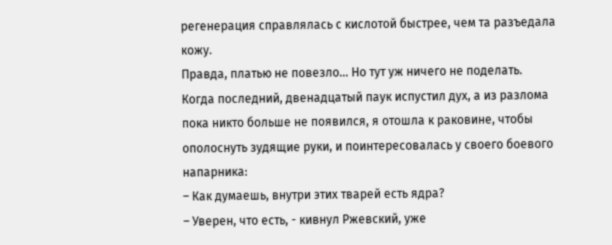регенерация справлялась с кислотой быстрее, чем та разъедала кожу.
Правда, платью не повезло… Но тут уж ничего не поделать.
Когда последний, двенадцатый паук испустил дух, а из разлома пока никто больше не появился, я отошла к раковине, чтобы ополоснуть зудящие руки, и поинтересовалась у своего боевого напарника:
– Как думаешь, внутри этих тварей есть ядра?
– Уверен, что есть, - кивнул Ржевский, уже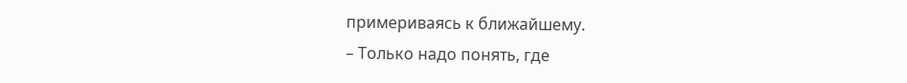примериваясь к ближайшему.
– Только надо понять, где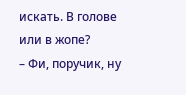искать. В голове или в жопе?
– Фи, поручик, ну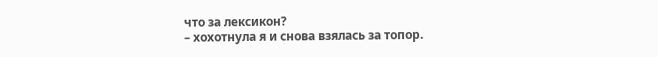что за лексикон?
– хохотнула я и снова взялась за топор.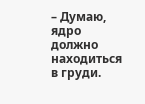– Думаю, ядро должно находиться в груди.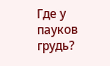Где у пауков грудь?